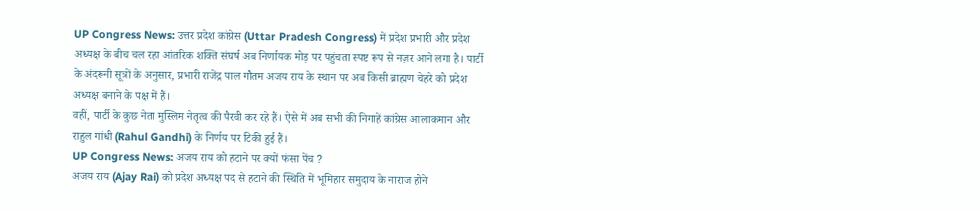UP Congress News: उत्तर प्रदेश कांग्रेस (Uttar Pradesh Congress) में प्रदेश प्रभारी और प्रदेश अध्यक्ष के बीच चल रहा आंतरिक शक्ति संघर्ष अब निर्णायक मोड़ पर पहुंचता स्पष्ट रूप से नज़र आने लगा है। पार्टी के अंदरूनी सूत्रों के अनुसार, प्रभारी राजेंद्र पाल गौतम अजय राय के स्थान पर अब किसी ब्राह्मण चेहरे को प्रदेश अध्यक्ष बनाने के पक्ष में हैं।
वहीं, पार्टी के कुछ नेता मुस्लिम नेतृत्व की पैरवी कर रहे हैं। ऐसे में अब सभी की निगाहें कांग्रेस आलाकमान और राहुल गांधी (Rahul Gandhi) के निर्णय पर टिकी हुई हैं।
UP Congress News: अजय राय को हटाने पर क्यों फंसा पेंच ?
अजय राय (Ajay Rai) को प्रदेश अध्यक्ष पद से हटाने की स्थिति में भूमिहार समुदाय के नाराज होने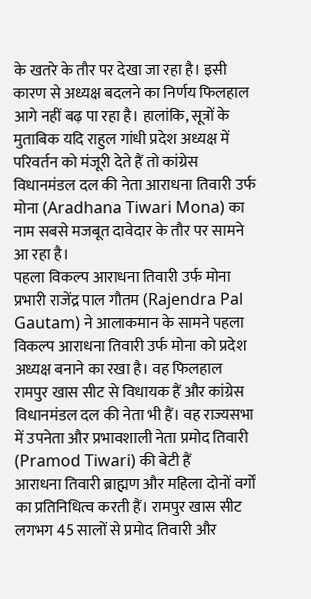के खतरे के तौर पर देखा जा रहा है। इसी कारण से अध्यक्ष बदलने का निर्णय फिलहाल आगे नहीं बढ़ पा रहा है। हालांकि, सूत्रों के मुताबिक यदि राहुल गांधी प्रदेश अध्यक्ष में परिवर्तन को मंजूरी देते हैं तो कांग्रेस विधानमंडल दल की नेता आराधना तिवारी उर्फ मोना (Aradhana Tiwari Mona) का नाम सबसे मजबूत दावेदार के तौर पर सामने आ रहा है।
पहला विकल्प आराधना तिवारी उर्फ मोना
प्रभारी राजेंद्र पाल गौतम (Rajendra Pal Gautam) ने आलाकमान के सामने पहला विकल्प आराधना तिवारी उर्फ मोना को प्रदेश अध्यक्ष बनाने का रखा है। वह फिलहाल रामपुर खास सीट से विधायक हैं और कांग्रेस विधानमंडल दल की नेता भी हैं। वह राज्यसभा में उपनेता और प्रभावशाली नेता प्रमोद तिवारी (Pramod Tiwari) की बेटी हैं
आराधना तिवारी ब्राह्मण और महिला दोनों वर्गों का प्रतिनिधित्व करती हैं। रामपुर खास सीट लगभग 45 सालों से प्रमोद तिवारी और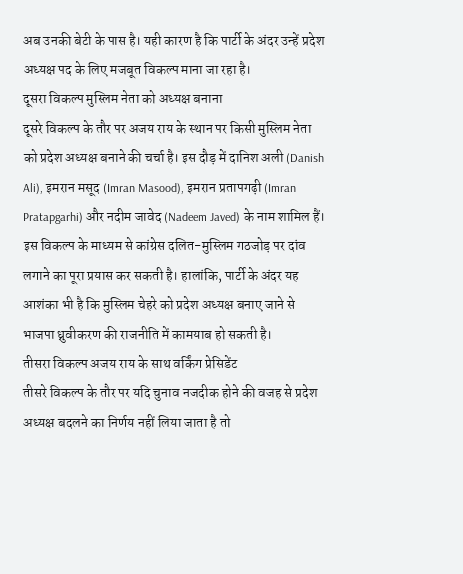अब उनकी बेटी के पास है। यही कारण है कि पार्टी के अंदर उन्हें प्रदेश अध्यक्ष पद के लिए मजबूत विकल्प माना जा रहा है।
दूसरा विकल्प मुस्लिम नेता को अध्यक्ष बनाना
दूसरे विकल्प के तौर पर अजय राय के स्थान पर किसी मुस्लिम नेता को प्रदेश अध्यक्ष बनाने की चर्चा है। इस दौड़ में दानिश अली (Danish Ali), इमरान मसूद (Imran Masood), इमरान प्रतापगढ़ी (Imran Pratapgarhi) और नदीम जावेद (Nadeem Javed) के नाम शामिल हैं।
इस विकल्प के माध्यम से कांग्रेस दलित-मुस्लिम गठजोड़ पर दांव लगाने का पूरा प्रयास कर सकती है। हालांकि, पार्टी के अंदर यह आशंका भी है कि मुस्लिम चेहरे को प्रदेश अध्यक्ष बनाए जाने से भाजपा ध्रुवीकरण की राजनीति में कामयाब हो सकती है।
तीसरा विकल्प अजय राय के साथ वर्किंग प्रेसिडेंट
तीसरे विकल्प के तौर पर यदि चुनाव नजदीक होने की वजह से प्रदेश अध्यक्ष बदलने का निर्णय नहीं लिया जाता है तो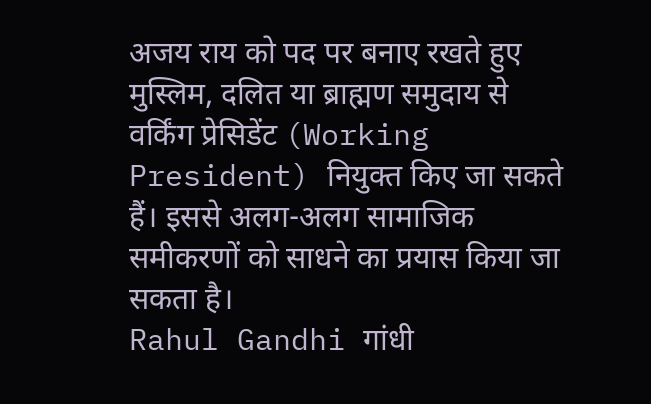अजय राय को पद पर बनाए रखते हुए मुस्लिम, दलित या ब्राह्मण समुदाय से वर्किंग प्रेसिडेंट (Working President) नियुक्त किए जा सकते हैं। इससे अलग-अलग सामाजिक समीकरणों को साधने का प्रयास किया जा सकता है।
Rahul Gandhi गांधी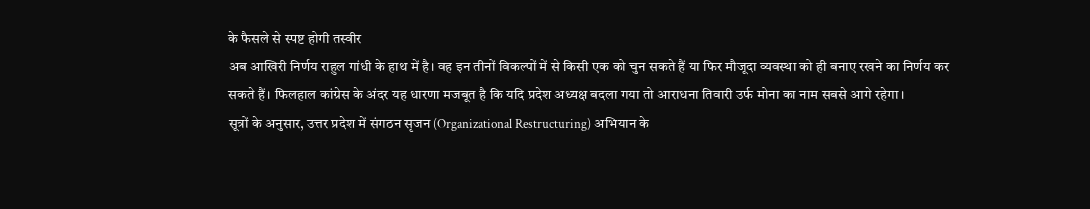के फैसले से स्पष्ट होगी तस्वीर
अब आखिरी निर्णय राहुल गांधी के हाथ में है। वह इन तीनों विकल्पों में से किसी एक को चुन सकते हैं या फिर मौजूदा व्यवस्था को ही बनाए रखने का निर्णय कर सकते हैं। फिलहाल कांग्रेस के अंदर यह धारणा मजबूत है कि यदि प्रदेश अध्यक्ष बदला गया तो आराधना तिवारी उर्फ मोना का नाम सबसे आगे रहेगा।
सूत्रों के अनुसार, उत्तर प्रदेश में संगठन सृजन (Organizational Restructuring) अभियान के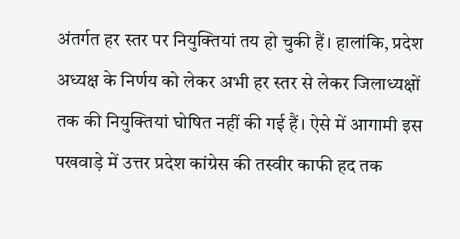अंतर्गत हर स्तर पर नियुक्तियां तय हो चुकी हैं। हालांकि, प्रदेश अध्यक्ष के निर्णय को लेकर अभी हर स्तर से लेकर जिलाध्यक्षों तक की नियुक्तियां घोषित नहीं की गई हैं। ऐसे में आगामी इस पखवाड़े में उत्तर प्रदेश कांग्रेस की तस्वीर काफी हद तक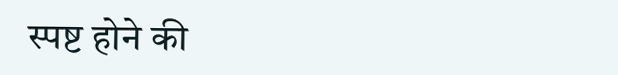स्पष्ट होने की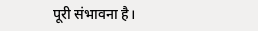पूरी संभावना है।